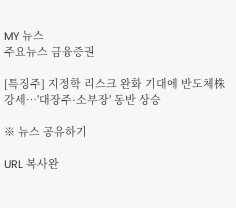MY 뉴스
주요뉴스 금융증권

[특징주] 지정학 리스크 완화 기대에 반도체株 강세…'대장주·소부장' 동반 상승

※ 뉴스 공유하기

URL 복사완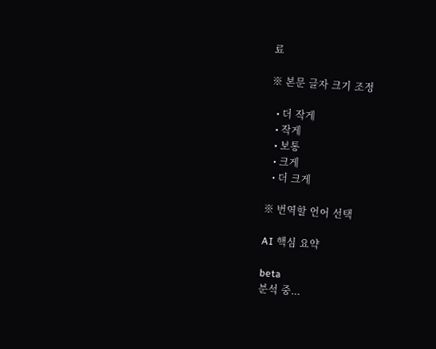료

※ 본문 글자 크기 조정

  • 더 작게
  • 작게
  • 보통
  • 크게
  • 더 크게

※ 번역할 언어 선택

AI 핵심 요약

beta
분석 중...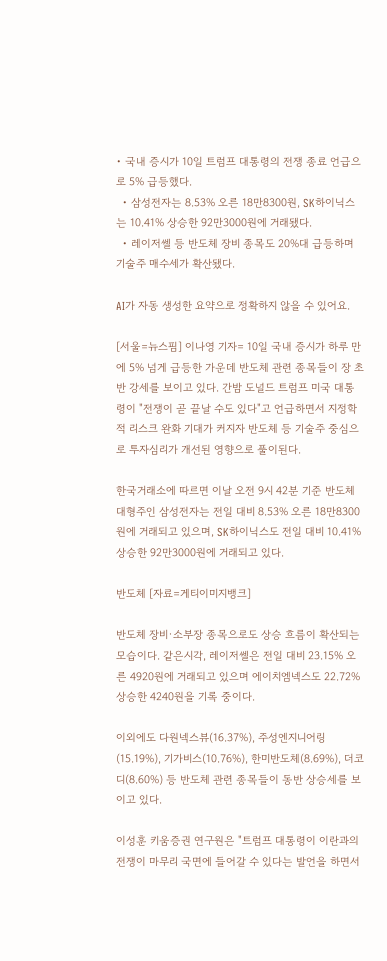• 국내 증시가 10일 트럼프 대통령의 전쟁 종료 언급으로 5% 급등했다.
  • 삼성전자는 8.53% 오른 18만8300원, SK하이닉스는 10.41% 상승한 92만3000원에 거래됐다.
  • 레이저쎌 등 반도체 장비 종목도 20%대 급등하며 기술주 매수세가 확산됐다.

AI가 자동 생성한 요약으로 정확하지 않을 수 있어요.

[서울=뉴스핌] 이나영 기자= 10일 국내 증시가 하루 만에 5% 넘게 급등한 가운데 반도체 관련 종목들이 장 초반 강세를 보이고 있다. 간밤 도널드 트럼프 미국 대통령이 "전쟁이 곧 끝날 수도 있다"고 언급하면서 지정학적 리스크 완화 기대가 커지자 반도체 등 기술주 중심으로 투자심리가 개선된 영향으로 풀이된다.

한국거래소에 따르면 이날 오전 9시 42분 기준 반도체 대형주인 삼성전자는 전일 대비 8.53% 오른 18만8300원에 거래되고 있으며, SK하이닉스도 전일 대비 10.41% 상승한 92만3000원에 거래되고 있다.

반도체 [자료=게티이미지뱅크]

반도체 장비·소부장 종목으로도 상승 흐름이 확산되는 모습이다. 같은시각, 레이저쎌은 전일 대비 23.15% 오른 4920원에 거래되고 있으며 에이치엠넥스도 22.72% 상승한 4240원을 기록 중이다.

이외에도 다원넥스뷰(16.37%), 주성엔지니어링(15.19%), 기가비스(10.76%), 한미반도체(8.69%), 더코디(8.60%) 등 반도체 관련 종목들이 동반 상승세를 보이고 있다.

이성훈 키움증권 연구원은 "트럼프 대통령이 이란과의 전쟁이 마무리 국면에 들어갈 수 있다는 발언을 하면서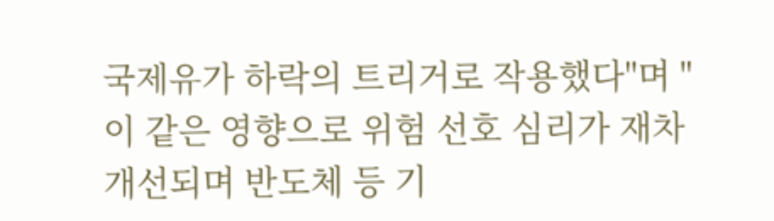국제유가 하락의 트리거로 작용했다"며 "이 같은 영향으로 위험 선호 심리가 재차 개선되며 반도체 등 기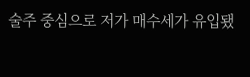술주 중심으로 저가 매수세가 유입됐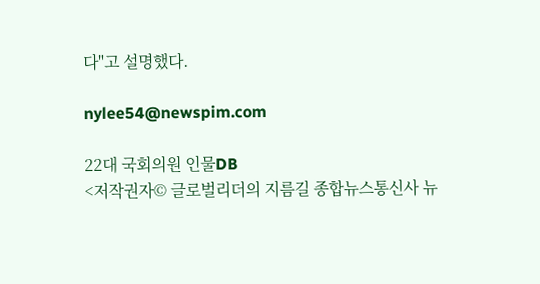다"고 설명했다.

nylee54@newspim.com

22대 국회의원 인물DB
<저작권자© 글로벌리더의 지름길 종합뉴스통신사 뉴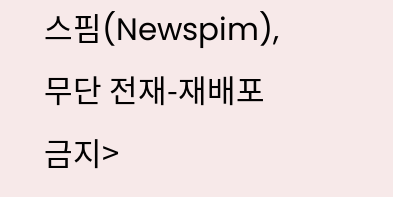스핌(Newspim), 무단 전재-재배포 금지>